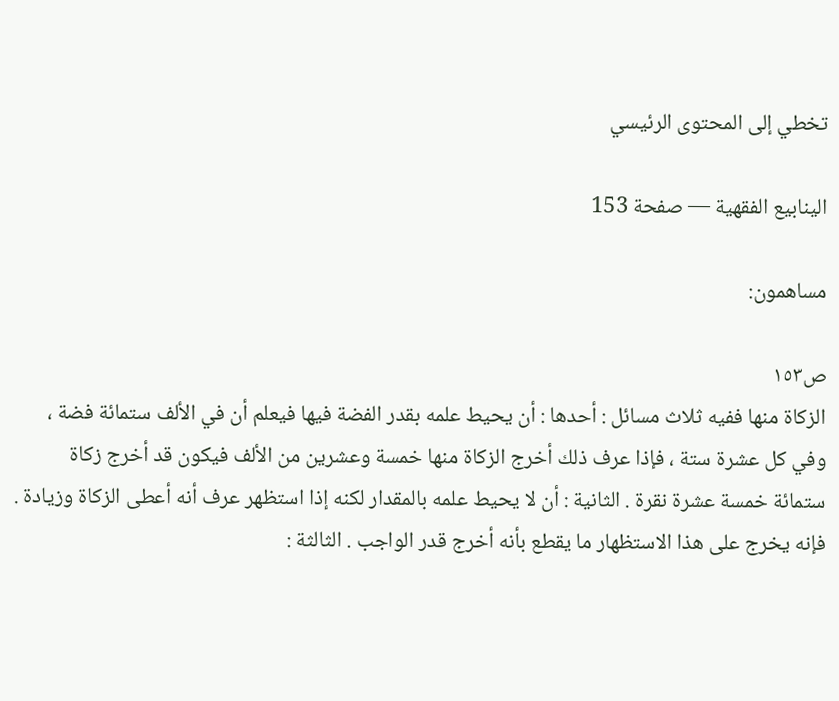تخطي إلى المحتوى الرئيسي

الينابيع الفقهية — صفحة 153

مساهمون:

ص١٥٣
الزكاة منها ففيه ثلاث مسائل : أحدها : أن يحيط علمه بقدر الفضة فيها فيعلم أن في الألف ستمائة فضة ، وفي كل عشرة ستة ، فإذا عرف ذلك أخرج الزكاة منها خمسة وعشرين من الألف فيكون قد أخرج زكاة ستمائة خمسة عشرة نقرة . الثانية : أن لا يحيط علمه بالمقدار لكنه إذا استظهر عرف أنه أعطى الزكاة وزيادة . فإنه يخرج على هذا الاستظهار ما يقطع بأنه أخرج قدر الواجب . الثالثة :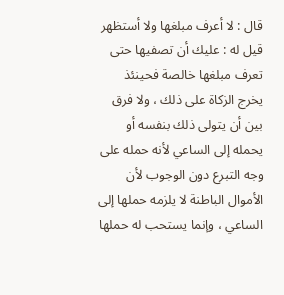قال : لا أعرف مبلغها ولا أستظهر قيل له : عليك أن تصفيها حتى تعرف مبلغها خالصة فحينئذ يخرج الزكاة على ذلك ، ولا فرق بين أن يتولى ذلك بنفسه أو يحمله إلى الساعي لأنه حمله على وجه التبرع دون الوجوب لأن الأموال الباطنة لا يلزمه حملها إلى الساعي ، وإنما يستحب له حملها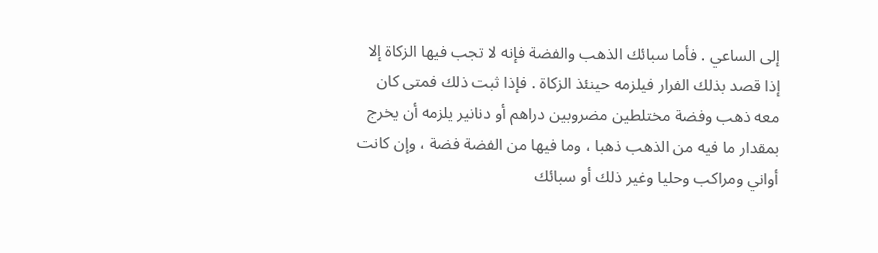إلى الساعي . فأما سبائك الذهب والفضة فإنه لا تجب فيها الزكاة إلا إذا قصد بذلك الفرار فيلزمه حينئذ الزكاة . فإذا ثبت ذلك فمتى كان معه ذهب وفضة مختلطين مضروبين دراهم أو دنانير يلزمه أن يخرج بمقدار ما فيه من الذهب ذهبا ، وما فيها من الفضة فضة ، وإن كانت أواني ومراكب وحليا وغير ذلك أو سبائك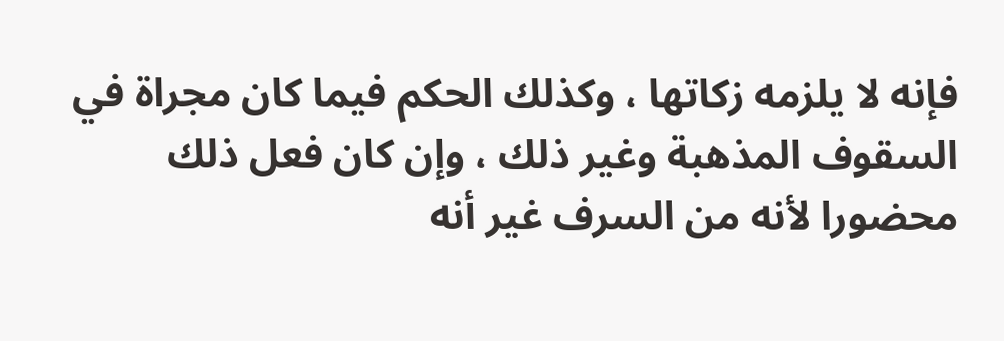فإنه لا يلزمه زكاتها ، وكذلك الحكم فيما كان مجراة في السقوف المذهبة وغير ذلك ، وإن كان فعل ذلك محضورا لأنه من السرف غير أنه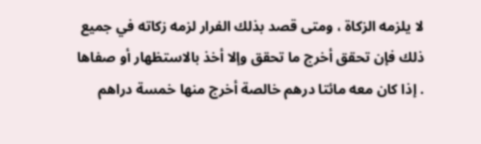لا يلزمه الزكاة ، ومتى قصد بذلك الفرار لزمه زكاته في جميع ذلك فإن تحقق أخرج ما تحقق وإلا أخذ بالاستظهار أو صفاها . إذا كان معه مائتا درهم خالصة أخرج منها خمسة دراهم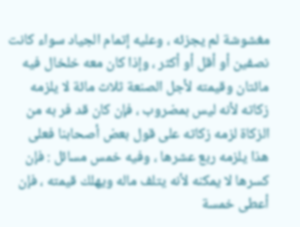مغشوشة لم يجزئه ، وعليه إتمام الجياد سواء كانت نصفين أو أقل أو أكثر ، وإذا كان معه خلخال فيه مائتان وقيمته لأجل الصنعة ثلاث مائة لا يلزمه زكاته لأنه ليس بمضروب ، فإن كان قد فر به من الزكاة لزمه زكاته على قول بعض أصحابنا فعلى هذا يلزمه ربع عشرها ، وفيه خمس مسائل : فإن كسرها لا يمكنه لأنه يتلف ماله ويهلك قيمته ، فإن أعطى خمسة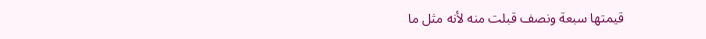قيمتها سبعة ونصف قبلت منه لأنه مثل ما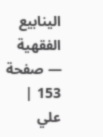الينابيع الفقهية — صفحة 153 | علي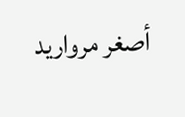أصغر مرواريد